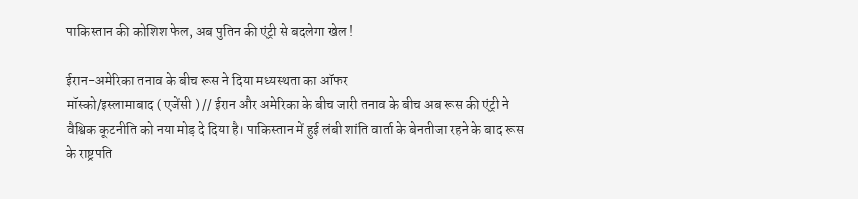पाकिस्तान की कोशिश फेल, अब पुतिन की एंट्री से बदलेगा खेल !

ईरान-अमेरिका तनाव के बीच रूस ने दिया मध्यस्थता का ऑफर
मॉस्को/इस्लामाबाद ( एजेंसी ) // ईरान और अमेरिका के बीच जारी तनाव के बीच अब रूस की एंट्री ने वैश्विक कूटनीति को नया मोड़ दे दिया है। पाकिस्तान में हुई लंबी शांति वार्ता के बेनतीजा रहने के बाद रूस के राष्ट्रपति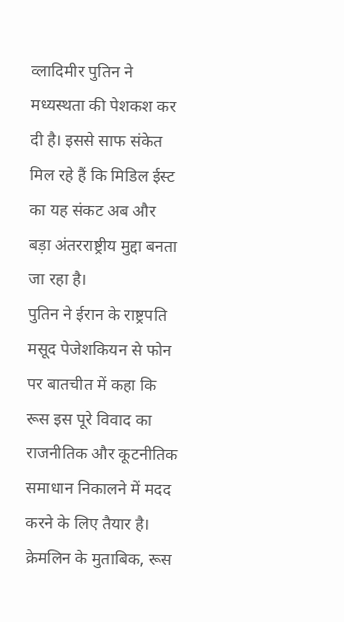व्लादिमीर पुतिन ने मध्यस्थता की पेशकश कर दी है। इससे साफ संकेत मिल रहे हैं कि मिडिल ईस्ट का यह संकट अब और बड़ा अंतरराष्ट्रीय मुद्दा बनता जा रहा है।
पुतिन ने ईरान के राष्ट्रपति मसूद पेजेशकियन से फोन पर बातचीत में कहा कि रूस इस पूरे विवाद का राजनीतिक और कूटनीतिक समाधान निकालने में मदद करने के लिए तैयार है। क्रेमलिन के मुताबिक, रूस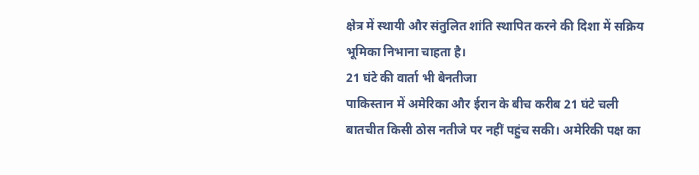क्षेत्र में स्थायी और संतुलित शांति स्थापित करने की दिशा में सक्रिय भूमिका निभाना चाहता है।
21 घंटे की वार्ता भी बेनतीजा
पाकिस्तान में अमेरिका और ईरान के बीच करीब 21 घंटे चली बातचीत किसी ठोस नतीजे पर नहीं पहुंच सकी। अमेरिकी पक्ष का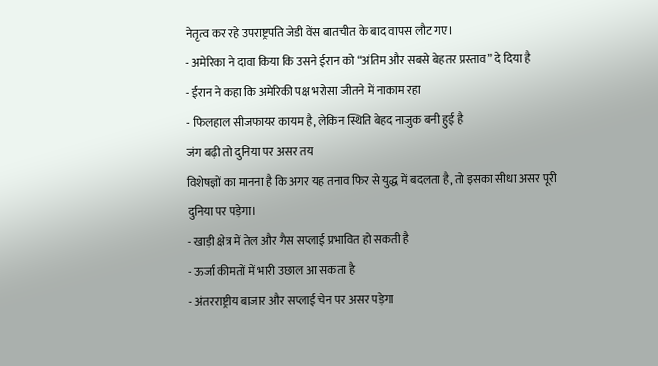नेतृत्व कर रहे उपराष्ट्रपति जेडी वेंस बातचीत के बाद वापस लौट गए।
- अमेरिका ने दावा किया कि उसने ईरान को “अंतिम और सबसे बेहतर प्रस्ताव” दे दिया है
- ईरान ने कहा कि अमेरिकी पक्ष भरोसा जीतने में नाकाम रहा
- फिलहाल सीजफायर कायम है, लेकिन स्थिति बेहद नाजुक बनी हुई है
जंग बढ़ी तो दुनिया पर असर तय
विशेषज्ञों का मानना है कि अगर यह तनाव फिर से युद्ध में बदलता है, तो इसका सीधा असर पूरी दुनिया पर पड़ेगा।
- खाड़ी क्षेत्र में तेल और गैस सप्लाई प्रभावित हो सकती है
- ऊर्जा कीमतों में भारी उछाल आ सकता है
- अंतरराष्ट्रीय बाजार और सप्लाई चेन पर असर पड़ेगा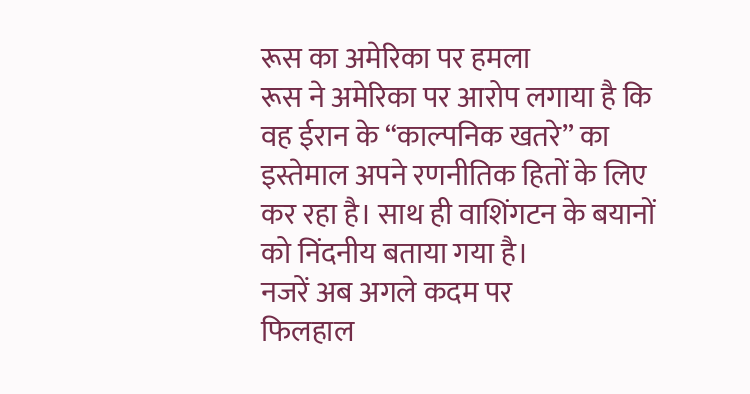रूस का अमेरिका पर हमला
रूस ने अमेरिका पर आरोप लगाया है कि वह ईरान के “काल्पनिक खतरे” का इस्तेमाल अपने रणनीतिक हितों के लिए कर रहा है। साथ ही वाशिंगटन के बयानों को निंदनीय बताया गया है।
नजरें अब अगले कदम पर
फिलहाल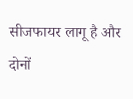सीजफायर लागू है और दोनों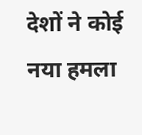देशों ने कोई नया हमला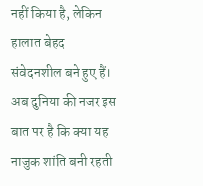नहीं किया है, लेकिन हालात बेहद संवेदनशील बने हुए हैं। अब दुनिया की नजर इस बात पर है कि क्या यह नाजुक शांति बनी रहती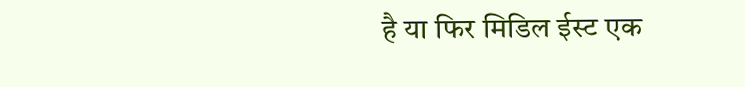है या फिर मिडिल ईस्ट एक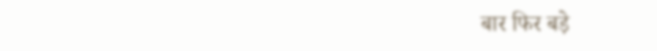बार फिर बड़े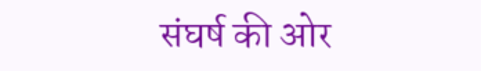संघर्ष की ओर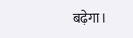बढ़ेगा।